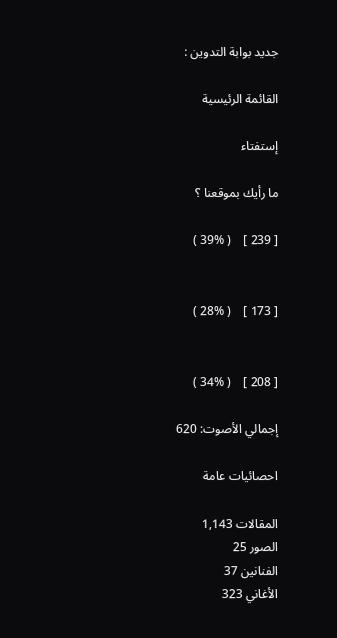جديد بوابة التدوين :

القائمة الرئيسية

إستفتاء

ما رأيك بموقعنا ؟

[ 239 ]    ( 39% )


[ 173 ]    ( 28% )


[ 208 ]    ( 34% )

إجمالي الأصوت: 620

احصائيات عامة

المقالات 1,143
الصور 25
الفنانين 37
الأغاني 323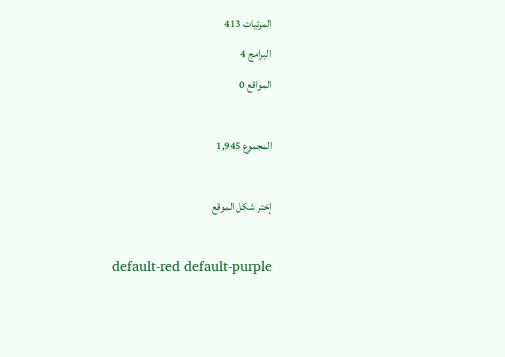المرئيات 413
البرامج 4
المواقع 0

المجموع 1,945

إختر شكل الموقع

default-red default-purple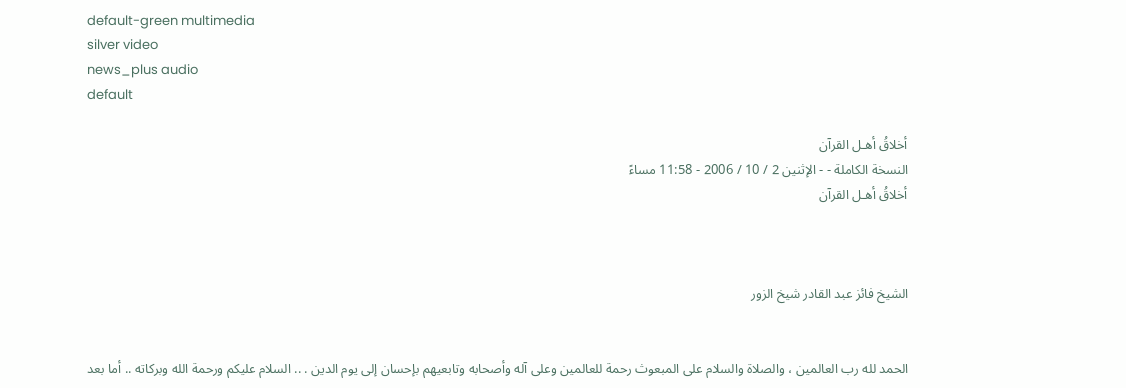default-green multimedia
silver video
news_plus audio
default

أخلاقُ أهـل القرآن
النسخة الكاملة - - الإثنين 2 / 10 / 2006 - 11:58 مساءً
أخلاقُ أهـل القرآن



الشيخ فائز عبد القادر شيخ الزور


الحمد لله رب العالمين ، والصلاة والسلام على المبعوث رحمة للعالمين وعلى آله وأصحابه وتابعيهم بإحسان إلى يوم الدين . .. السلام عليكم ورحمة الله وبركاته .. أما بعد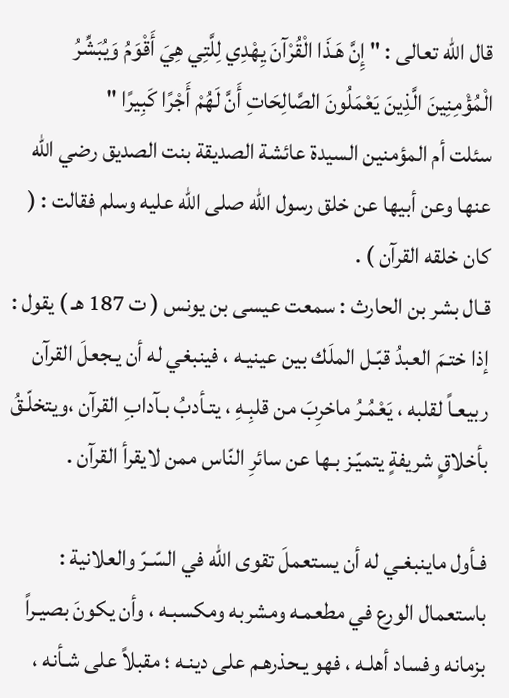قال الله تعالى : " إِنَّ هَـذَا الْقُرْآنَ يِهْدِي لِلَّتِي هِيَ أَقْوَمُ وَيُبَشِّرُ الْمُؤْمِنِينَ الَّذِينَ يَعْمَلُونَ الصَّالِحَاتِ أَنَّ لَهُمْ أَجْرًا كَبِيرًا "
سئلت أم المؤمنين السيدة عائشة الصديقة بنت الصديق رضي الله عنها وعن أبيها عن خلق رسول الله صلى الله عليه وسلم فقالت : ( كان خلقه القرآن ) .
قـال بشر بن الحارث : سمعت عيسى بن يونس ( ت 187 هـ ) يقول :
إذا ختـمَ العبدُ قبّـل الملَك بين عينيـه ، فينبغي له أن يـجعلَ القرآن ربيعـاً لقلبه ، يَعْمُـرُ ماخرِبَ من قلبِـهِ ، يتـأدبُ بـآدابِ القرآن ،ويتخلّـقُ بأخلاقٍ شريفةٍ يتميّـز بـها عن سائرِ النّاس ممن لايقرأ القرآن .

فـأول ماينبغـي له أن يستعملَ تقوى الله في السّـرّ والعلانية : باستعمال الورع في مطعمـه ومشربه ومكسبـه ، وأن يكونَ بصيـراً بزمانه وفساد أهلـه ، فهو يـحذرهـم على دينـه ؛ مقبلاً على شـأنه ،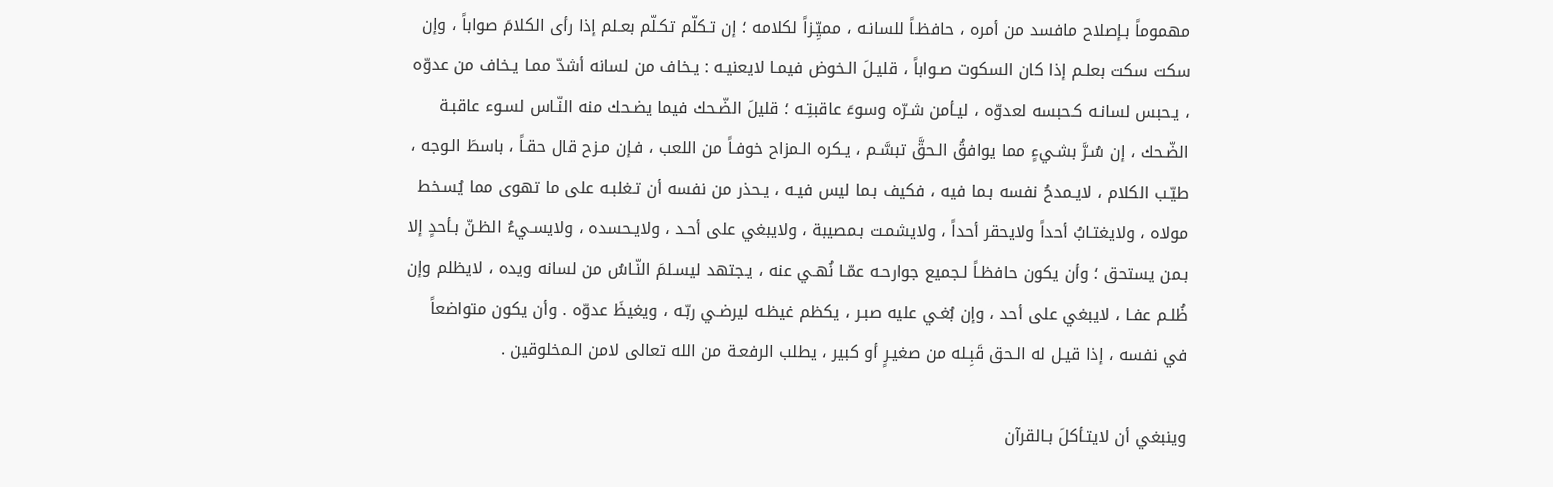مهموماً بـإصلاح مافسد من أمره ، حافظـاً للسانـه ، مميِّـزاً لكلامه ؛ إن تـكلّم تكـلّم بعـلم إذا رأى الكلامَ صواباً ، وإن سكت سكت بعلـم إذا كان السكوت صـواباً ، قليـلَ الـخوض فيمـا لايعنيـه : يـخاف من لسانه أشدّ ممـا يـخاف من عدوّه ، يـحبس لسانـه كـحبسه لعدوّه ، ليـأمن شـرّه وسوءَ عاقبتِـه ؛ قليلَ الضّـحك فيما يضـحك منه النّـاس لسـوء عاقبـة الضّـحك ، إن سُـرَّ بشـيءٍ مما يوافقُ الـحقَّ تبسَّـم ، يـكره الـمزاح خوفـاً من اللعب ، فـإن مـزح قال حقـاً ، باسطَ الـوجه ، طيّـب الكلام ، لايـمدحُ نفسه بـما فيه ، فكيف بـما ليس فيـه ، يـحذر من نفسه أن تـغلبـه على ما تهوى مما يُسـخط مولاه ، ولايغتـابُ أحداً ولايحقر أحداً ، ولايشمـت بـمصيبة ، ولايبغي على أحـد ، ولايـحسده ، ولايسـيءُ الظـنّ بـأحدٍ إلا بـمن يستحق ؛ وأن يكون حافظـاً لـجميع جوارحـه عمّـا نُهـي عنه ، يـجتهد ليسـلمَ النّـاسُ من لسانه ويده ، لايظلم وإن ظُلـم عفـا ، لايبغي على أحد ، وإن بُغـي عليه صبـر ، يكظم غيظـه ليرضـي ربّـه ، ويغيظَ عدوّه . وأن يكون متواضعاً في نفسه ، إذا قيـل له الـحق قَبِـله من صغيـرٍ أو كبير ، يطلب الرفعـة من الله تعالى لامن الـمخلوقين .

وينبغي أن لايتـأكلَ بـالقرآن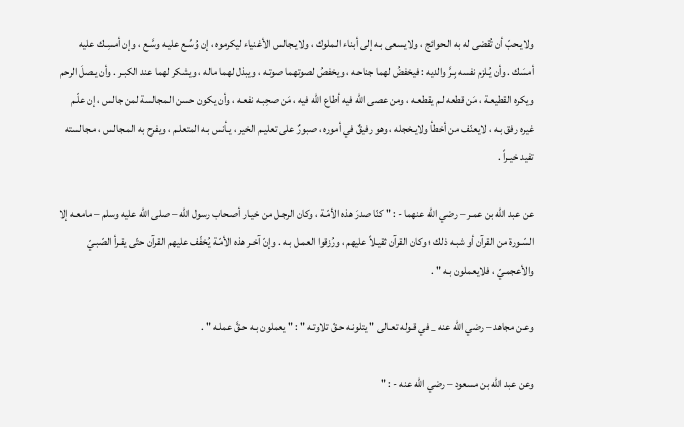ولايـحبّ أن تُقضى له به الـحوائج ، ولايسعى بـه إلى أبناء الـملوك ، ولايـجالس الأغنياء ليكرموه ، إن وُسِّـع عليـه وسَّـع ، وإن أمسِـك عليه أمسَك . وأن يُـلزم نفسه بِـرَّ والديه : فيخفضُ لهما جناحـه ، ويخفصُ لصوتهما صوتـه ، ويبذل لهما ماله ، ويشكر لهما عند الكبـر . وأن يـصلَ الرحم ويكره القطيعـة ، مَن قطعه لـم يقطعـه ، ومن عصى الله فيه أطاع الله فيه ، مَن صحِبـه نفعـه ، وأن يكون حسن الـمجالسة لمن جالس ، إن علّـم غيره رفق بـه ، لايعنّف من أخطأ ولايـخجله ، وهو رفيقٌ في أموره ، صبورٌ على تعليـم الخير ، يـأنس بـه المتعلـم ، ويفرح به المـجالس ، مـجالسته تفيد خيـراً .

عن عبد الله بن عمـر – رضي الله عنهما - : " كنّا صدرَ هذه الأمّـة ، وكان الرجـل من خيـار أصـحاب رسول الله – صلى الله عليه وسلم – مامعـه إلا السّـورة من القرآن أو شبـه ذلك ؛ وكان القرآن ثقيـلاً عليهم ، ورُزقوا العمـل بـه . وإنّ آخـر هذه الأمّـة يُخفّف عليهم القرآن حتّى يقـرأ الصّبـيّ والأعجمـيّ ، فلايعملون بـه " .

وعـن مجاهد – رضي الله عنه _ في قـوله تعـالى " يتلونـه حـقّ تلاوتـه " : " يعملون بـه حـقَّ عملـه " .

وعن عبد الله بن مسعود – رضي الله عنه - : "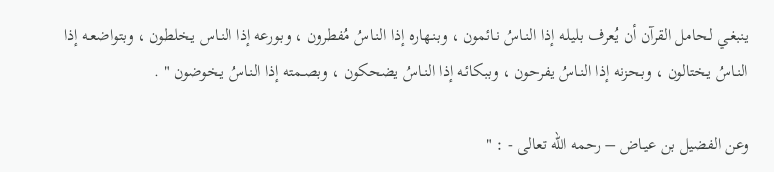ينبغـي لـحامل القرآن أن يُعرف بليلـه إذا النـاسُ نـائمون ، وبنـهاره إذا النـاسُ مُفطرون ، وبـورعه إذا النـاس يـخلطون ، وبتواضعـه إذا النـاسُ يـختالون ، وبـحزنه إذا النـاسُ يفرحون ، وببكائـه إذا النـاسُ يضحكون ، وبصـمته إذا النـاسُ يـخوضون " .

وعن الفضيل بن عيـاض – رحمه الله تعالى - : "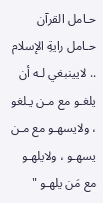حـامل القرآن حـامل رايةِ الإسلام .. لايينبغي لـه أن يلغـو مع مـن يـلغو ، ولايسهـو مع مـن يسهـو ، ولايلهـو مع مَن يلهـو "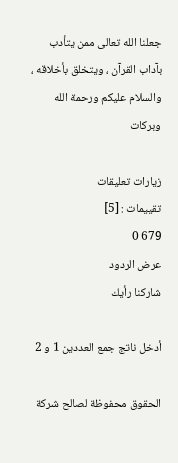جعلنا الله تعالى ممن يتأدب بآداب القرآن ، ويتخلق بأخلاقه ، والسلام عليكم ورحمة الله وبركات

زيارات تعليقات
تقييمات : [5]
679 0
عرض الردود
شاركنا رأيك

أدخل ناتج جمع العددين 1 و 2

الحقوق محفوظة لصالح شركة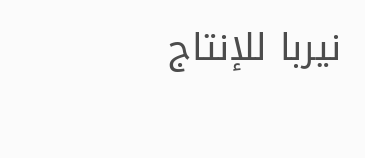نيربا للإنتاج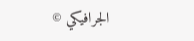الجرافيكي ©